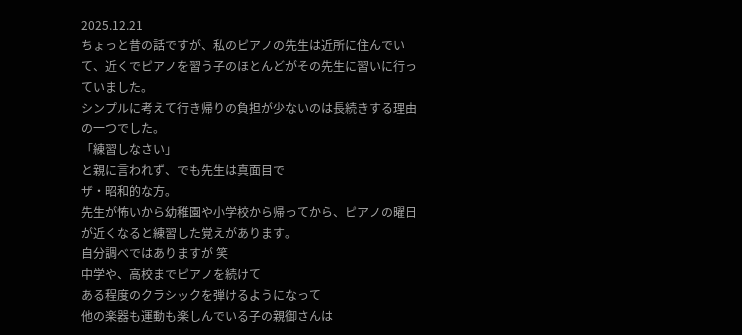2025.12.21
ちょっと昔の話ですが、私のピアノの先生は近所に住んでいて、近くでピアノを習う子のほとんどがその先生に習いに行っていました。
シンプルに考えて行き帰りの負担が少ないのは長続きする理由の一つでした。
「練習しなさい」
と親に言われず、でも先生は真面目で
ザ・昭和的な方。
先生が怖いから幼稚園や小学校から帰ってから、ピアノの曜日が近くなると練習した覚えがあります。
自分調べではありますが 笑
中学や、高校までピアノを続けて
ある程度のクラシックを弾けるようになって
他の楽器も運動も楽しんでいる子の親御さんは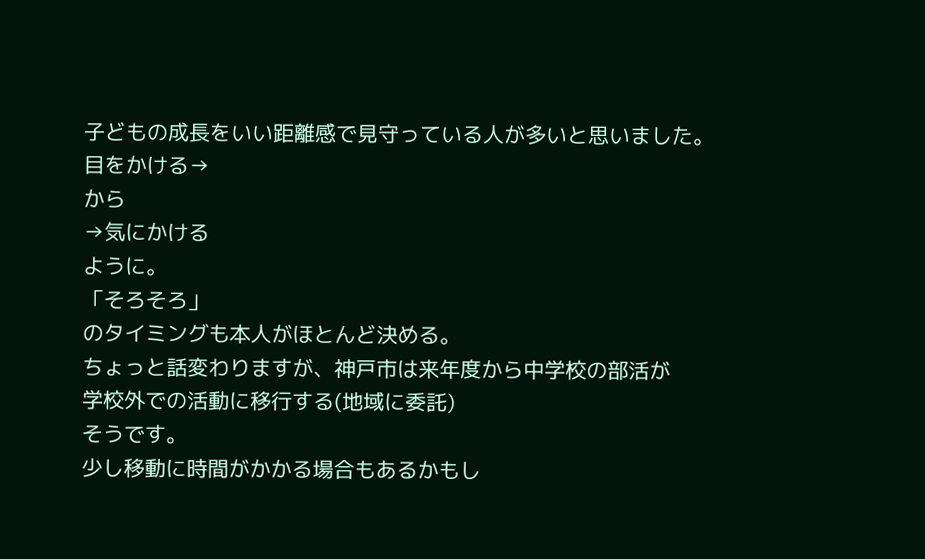子どもの成長をいい距離感で見守っている人が多いと思いました。
目をかける→
から
→気にかける
ように。
「そろそろ」
のタイミングも本人がほとんど決める。
ちょっと話変わりますが、神戸市は来年度から中学校の部活が
学校外での活動に移行する(地域に委託)
そうです。
少し移動に時間がかかる場合もあるかもし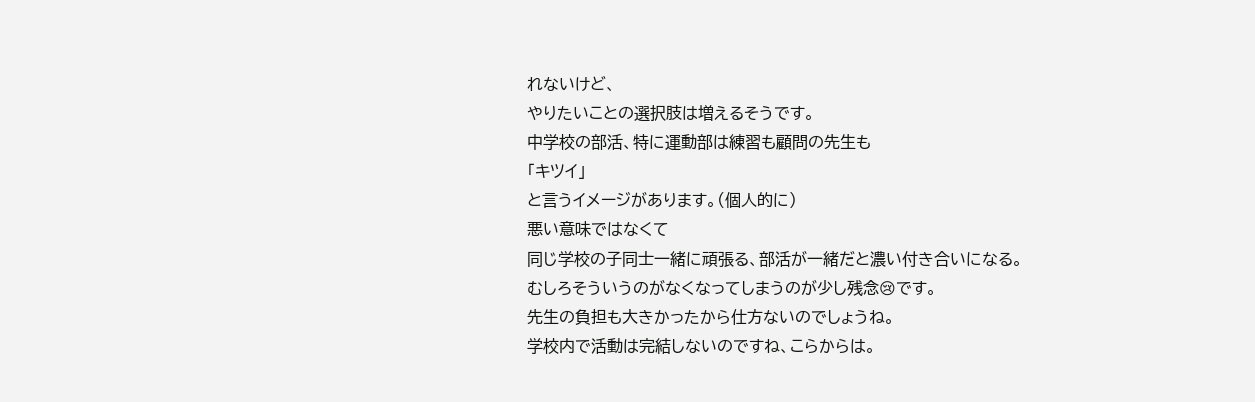れないけど、
やりたいことの選択肢は増えるそうです。
中学校の部活、特に運動部は練習も顧問の先生も
「キツイ」
と言うイメージがあります。(個人的に)
悪い意味ではなくて
同じ学校の子同士一緒に頑張る、部活が一緒だと濃い付き合いになる。
むしろそういうのがなくなってしまうのが少し残念😢です。
先生の負担も大きかったから仕方ないのでしょうね。
学校内で活動は完結しないのですね、こらからは。